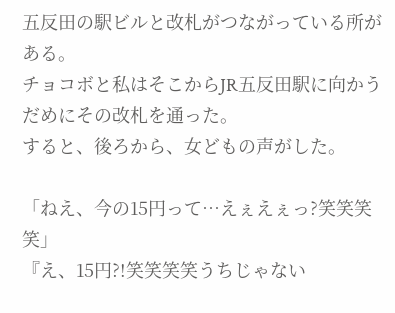五反田の駅ビルと改札がつながっている所がある。
チョコボと私はそこからJR五反田駅に向かうだめにその改札を通った。
すると、後ろから、女どもの声がした。

「ねえ、今の15円って…えぇえぇっ?笑笑笑笑」
『え、15円?!笑笑笑笑うちじゃない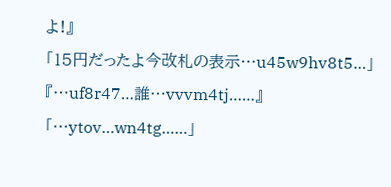よ!』
「15円だったよ今改札の表示…u45w9hv8t5…」
『…uf8r47…誰…vvvm4tj……』
「…ytov…wn4tg……」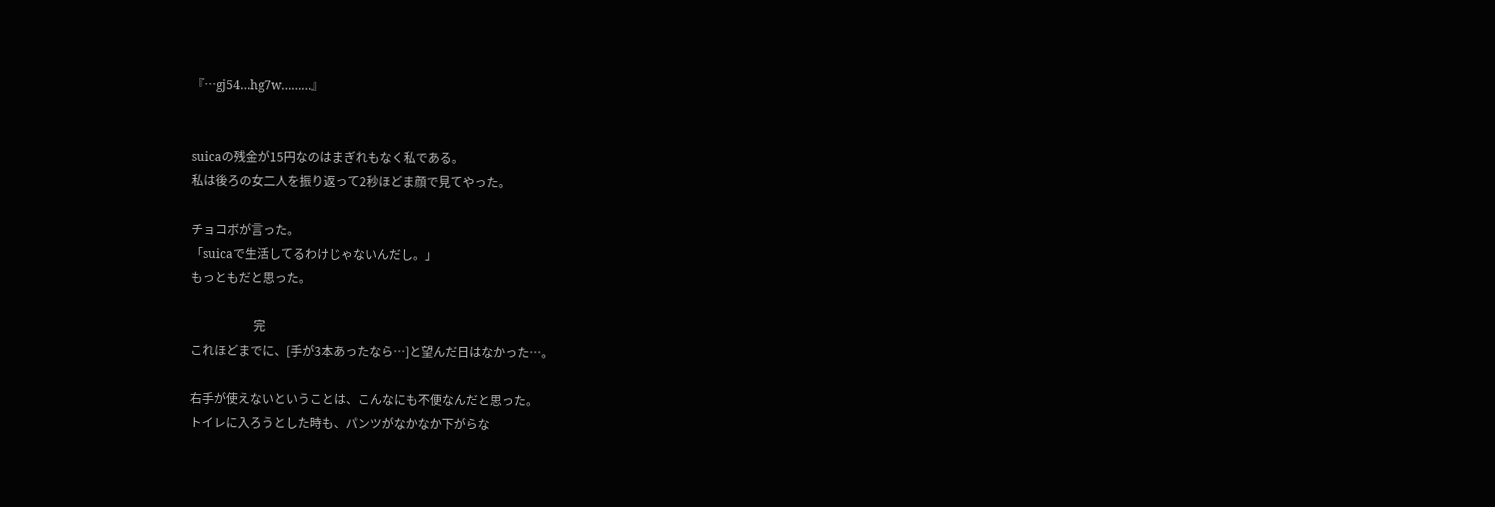『…gj54…hg7w………』


suicaの残金が15円なのはまぎれもなく私である。
私は後ろの女二人を振り返って2秒ほどま顔で見てやった。

チョコボが言った。
「suicaで生活してるわけじゃないんだし。」
もっともだと思った。

                     完
これほどまでに、[手が3本あったなら…]と望んだ日はなかった…。

右手が使えないということは、こんなにも不便なんだと思った。
トイレに入ろうとした時も、パンツがなかなか下がらな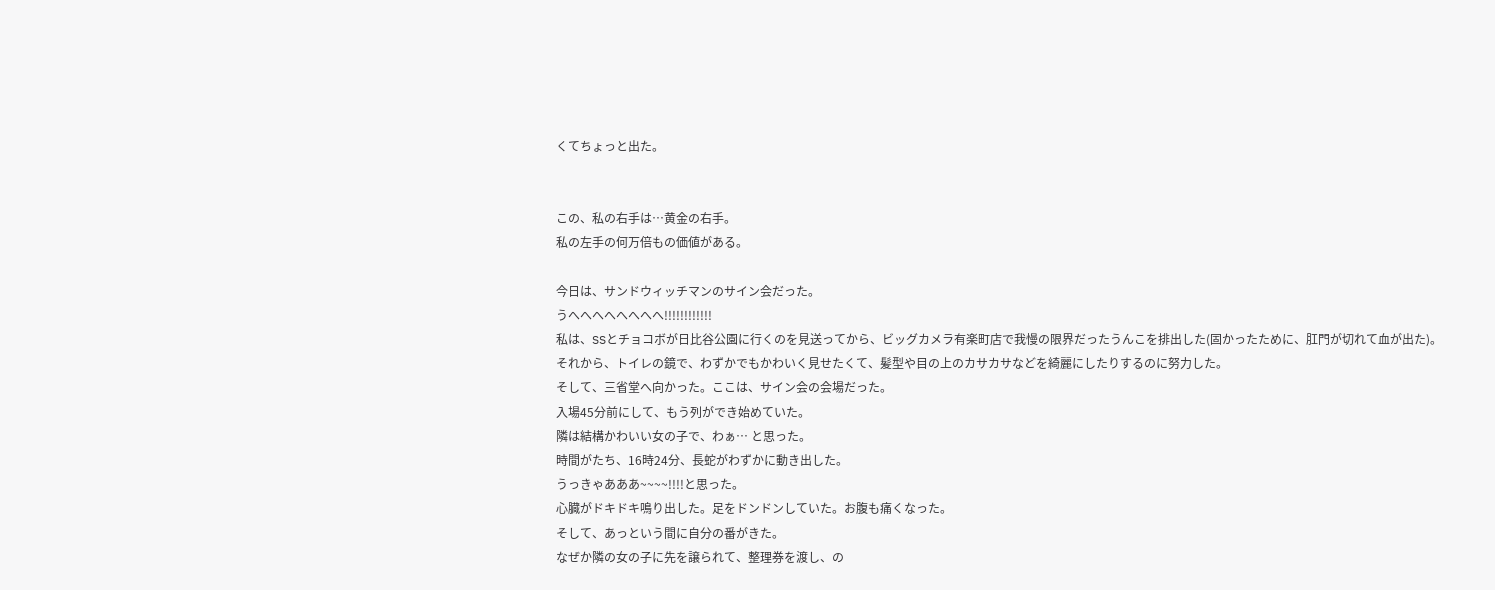くてちょっと出た。


この、私の右手は…黄金の右手。
私の左手の何万倍もの価値がある。

今日は、サンドウィッチマンのサイン会だった。
うへへへへへへへへ!!!!!!!!!!!!
私は、SSとチョコボが日比谷公園に行くのを見送ってから、ビッグカメラ有楽町店で我慢の限界だったうんこを排出した(固かったために、肛門が切れて血が出た)。
それから、トイレの鏡で、わずかでもかわいく見せたくて、髪型や目の上のカサカサなどを綺麗にしたりするのに努力した。
そして、三省堂へ向かった。ここは、サイン会の会場だった。
入場45分前にして、もう列ができ始めていた。
隣は結構かわいい女の子で、わぁ… と思った。
時間がたち、16時24分、長蛇がわずかに動き出した。
うっきゃあああ~~~~!!!!と思った。
心臓がドキドキ鳴り出した。足をドンドンしていた。お腹も痛くなった。
そして、あっという間に自分の番がきた。
なぜか隣の女の子に先を譲られて、整理券を渡し、の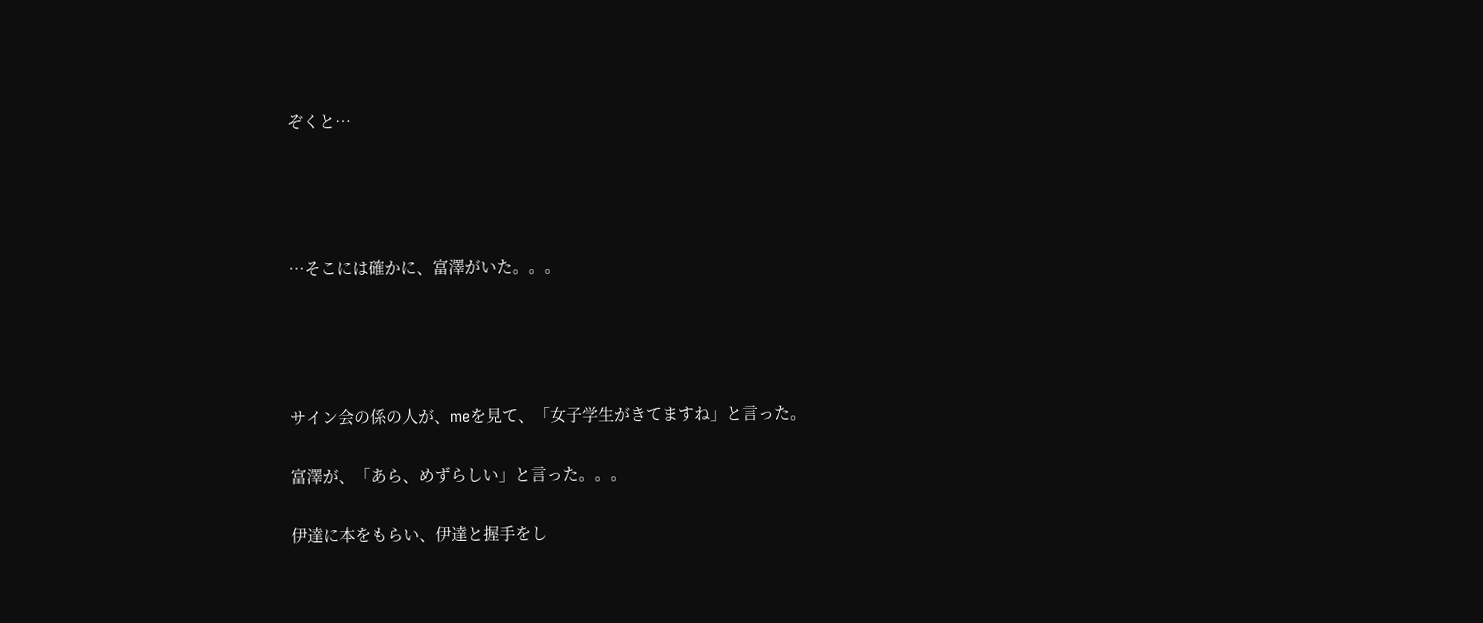ぞくと…




…そこには確かに、富澤がいた。。。




サイン会の係の人が、meを見て、「女子学生がきてますね」と言った。

富澤が、「あら、めずらしい」と言った。。。

伊達に本をもらい、伊達と握手をし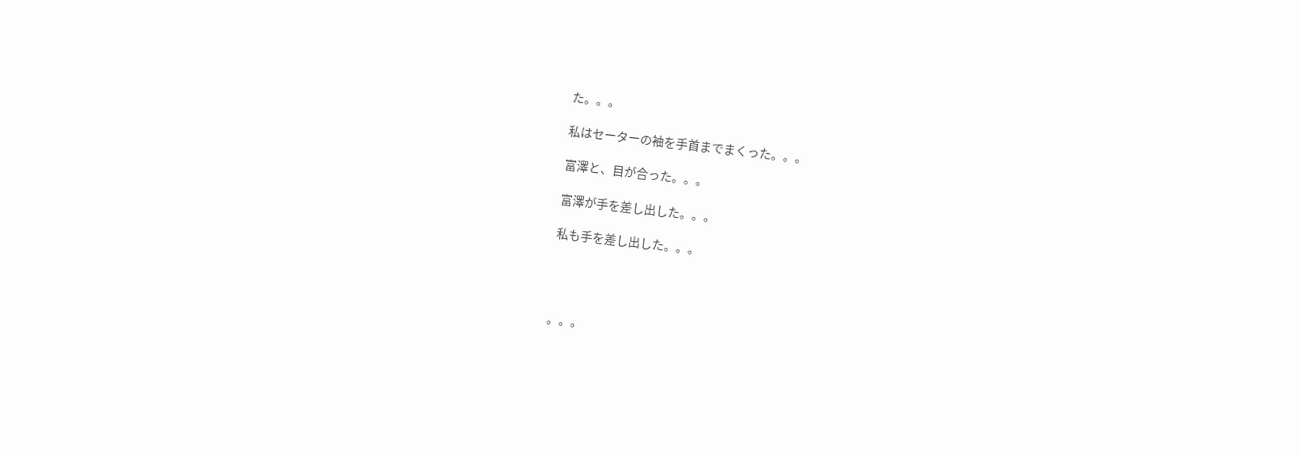た。。。

私はセーターの袖を手首までまくった。。。

富澤と、目が合った。。。

富澤が手を差し出した。。。

私も手を差し出した。。。




。。。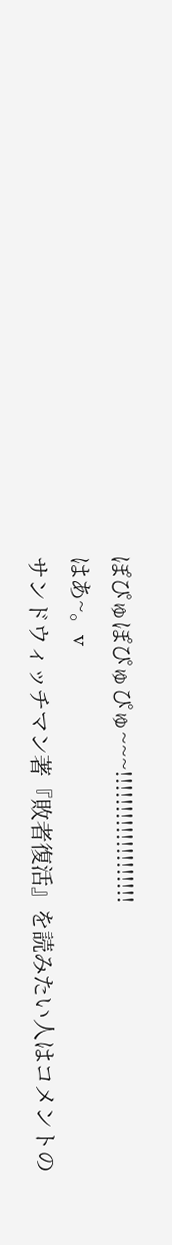ぽぴゅぽぴゅぴゅ~~~!!!!!!!!!!!!!!!!!!!
はあ~。v
サンドウィッチマン著『敗者復活』を読みたい人はコメントの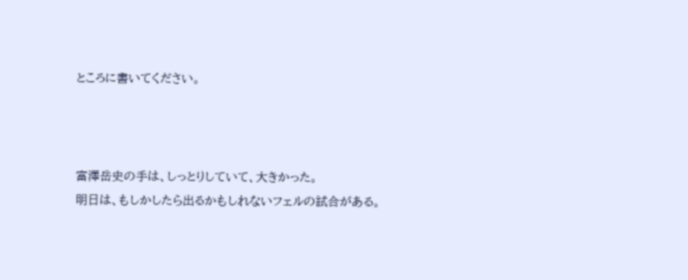ところに書いてください。



富澤岳史の手は、しっとりしていて、大きかった。
明日は、もしかしたら出るかもしれないフェルの試合がある。